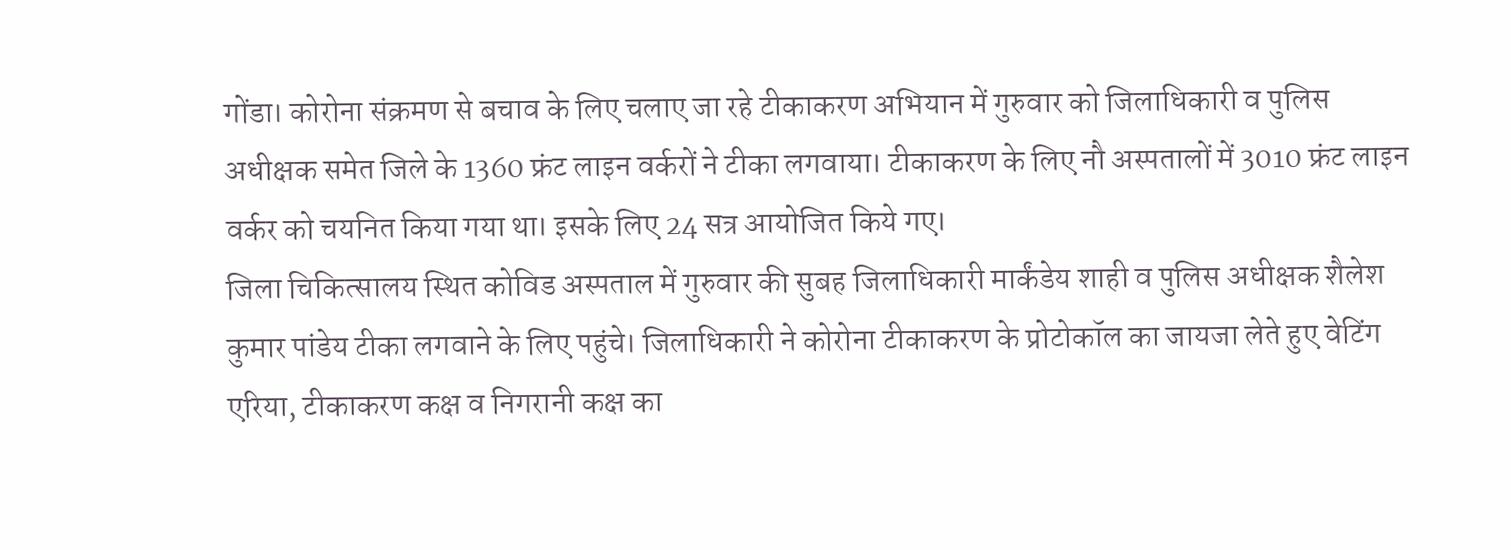गोंडा। कोरोना संक्रमण से बचाव के लिए चलाए जा रहे टीकाकरण अभियान में गुरुवार को जिलाधिकारी व पुलिस अधीक्षक समेत जिले के 1360 फ्रंट लाइन वर्करों ने टीका लगवाया। टीकाकरण के लिए नौ अस्पतालों में 3010 फ्रंट लाइन वर्कर को चयनित किया गया था। इसके लिए 24 सत्र आयोजित किये गए।
जिला चिकित्सालय स्थित कोविड अस्पताल में गुरुवार की सुबह जिलाधिकारी मार्कंडेय शाही व पुलिस अधीक्षक शैलेश कुमार पांडेय टीका लगवाने के लिए पहुंचे। जिलाधिकारी ने कोरोना टीकाकरण के प्रोटोकॉल का जायजा लेते हुए वेटिंग एरिया, टीकाकरण कक्ष व निगरानी कक्ष का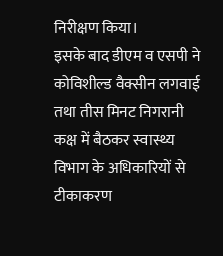निरीक्षण किया।
इसके बाद डीएम व एसपी ने कोविशील्ड वैक्सीन लगवाई तथा तीस मिनट निगरानी कक्ष में बैठकर स्वास्थ्य विभाग के अधिकारियों से टीकाकरण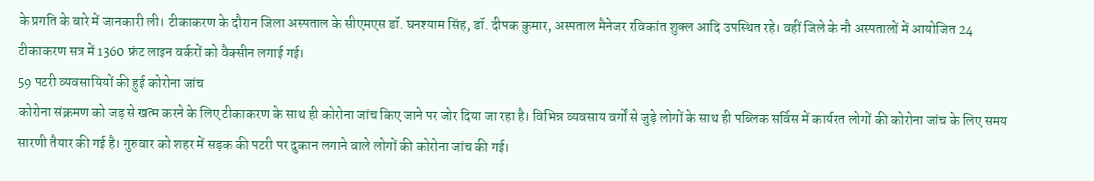के प्रगति के बारे में जानकारी ली। टीकाकरण के दौरान जिला अस्पताल के सीएमएस डॉ. घनश्याम सिंह, डॉ. दीपक कुमार, अस्पताल मैनेजर रविकांत शुक्ल आदि उपस्थित रहे। वहीं जिले के नौ अस्पतालों में आयोजित 24 टीकाकरण सत्र में 1360 फ्रंट लाइन वर्करों को वैक्सीन लगाई गई।
59 पटरी व्यवसायियों की हुई कोरोना जांच
कोरोना संक्रमण को जड़ से खत्म करने के लिए टीकाकरण के साथ ही कोरोना जांच किए जाने पर जोर दिया जा रहा है। विभिन्न व्यवसाय वर्गों से जुड़े लोगों के साथ ही पब्लिक सर्विस में कार्यरत लोगों की कोरोना जांच के लिए समय सारणी तैयार की गई है। गुरुवार को शहर में सड़क की पटरी पर दुकान लगाने वाले लोगों की कोरोना जांच की गई।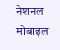नेशनल मोबाइल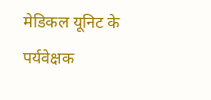मेडिकल यूनिट के पर्यवेक्षक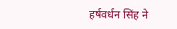हर्षवर्धन सिंह ने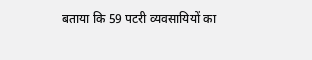बताया कि 59 पटरी व्यवसायियों का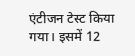एंटीजन टेस्ट किया गया। इसमें 12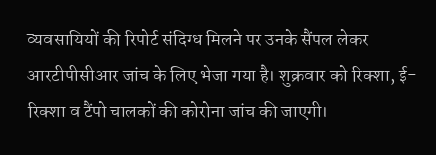व्यवसायियों की रिपोर्ट संदिग्ध मिलने पर उनके सैंपल लेकर आरटीपीसीआर जांच के लिए भेजा गया है। शुक्रवार को रिक्शा, ई-रिक्शा व टैंपो चालकों की कोरोना जांच की जाएगी।